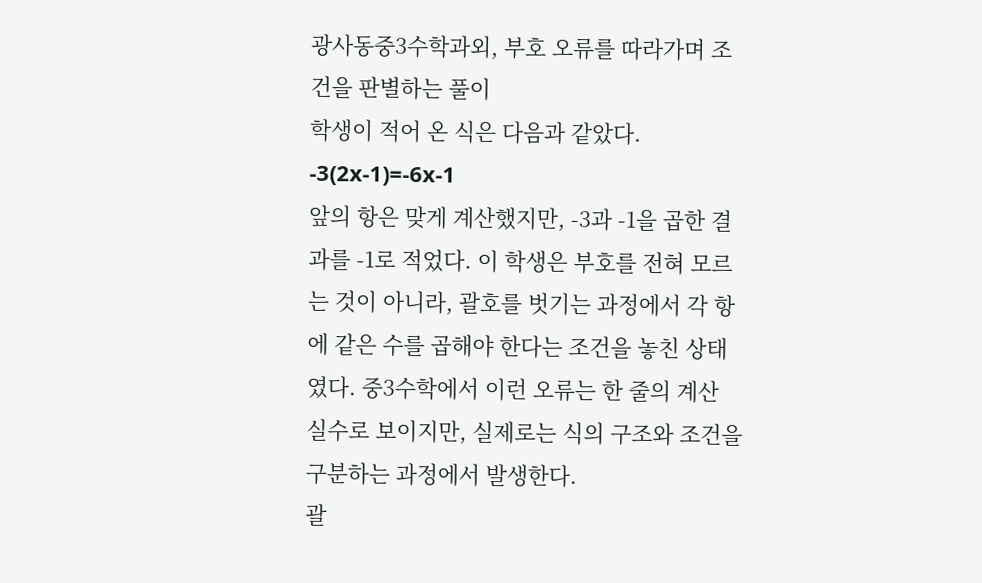광사동중3수학과외, 부호 오류를 따라가며 조건을 판별하는 풀이
학생이 적어 온 식은 다음과 같았다.
-3(2x-1)=-6x-1
앞의 항은 맞게 계산했지만, -3과 -1을 곱한 결과를 -1로 적었다. 이 학생은 부호를 전혀 모르는 것이 아니라, 괄호를 벗기는 과정에서 각 항에 같은 수를 곱해야 한다는 조건을 놓친 상태였다. 중3수학에서 이런 오류는 한 줄의 계산 실수로 보이지만, 실제로는 식의 구조와 조건을 구분하는 과정에서 발생한다.
괄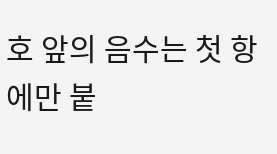호 앞의 음수는 첫 항에만 붙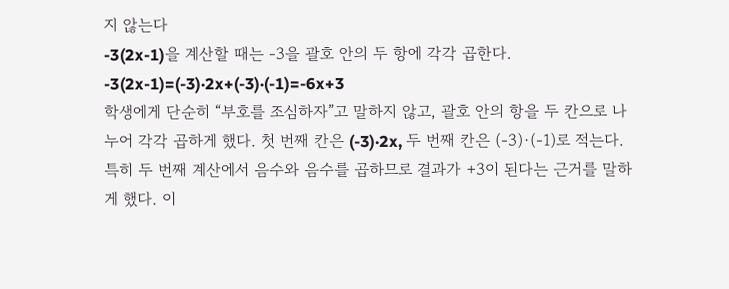지 않는다
-3(2x-1)을 계산할 때는 -3을 괄호 안의 두 항에 각각 곱한다.
-3(2x-1)=(-3)·2x+(-3)·(-1)=-6x+3
학생에게 단순히 “부호를 조심하자”고 말하지 않고, 괄호 안의 항을 두 칸으로 나누어 각각 곱하게 했다. 첫 번째 칸은 (-3)·2x, 두 번째 칸은 (-3)·(-1)로 적는다. 특히 두 번째 계산에서 음수와 음수를 곱하므로 결과가 +3이 된다는 근거를 말하게 했다. 이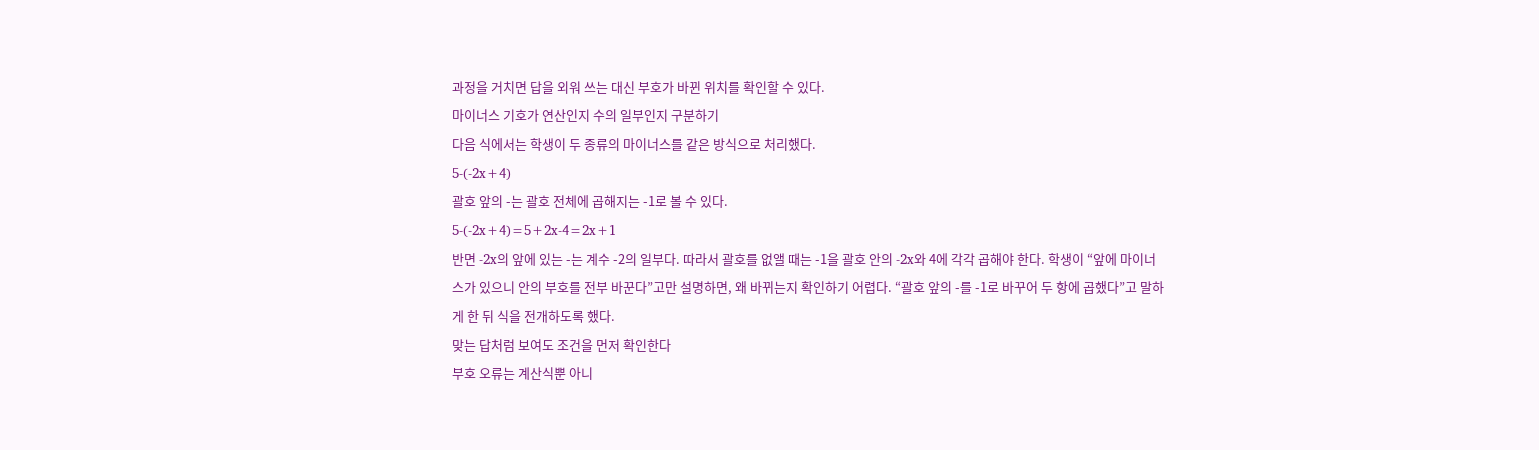과정을 거치면 답을 외워 쓰는 대신 부호가 바뀐 위치를 확인할 수 있다.
마이너스 기호가 연산인지 수의 일부인지 구분하기
다음 식에서는 학생이 두 종류의 마이너스를 같은 방식으로 처리했다.
5-(-2x+4)
괄호 앞의 -는 괄호 전체에 곱해지는 -1로 볼 수 있다.
5-(-2x+4)=5+2x-4=2x+1
반면 -2x의 앞에 있는 -는 계수 -2의 일부다. 따라서 괄호를 없앨 때는 -1을 괄호 안의 -2x와 4에 각각 곱해야 한다. 학생이 “앞에 마이너스가 있으니 안의 부호를 전부 바꾼다”고만 설명하면, 왜 바뀌는지 확인하기 어렵다. “괄호 앞의 -를 -1로 바꾸어 두 항에 곱했다”고 말하게 한 뒤 식을 전개하도록 했다.
맞는 답처럼 보여도 조건을 먼저 확인한다
부호 오류는 계산식뿐 아니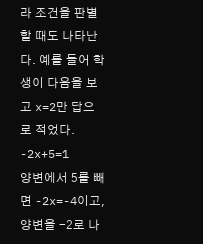라 조건을 판별할 때도 나타난다. 예를 들어 학생이 다음을 보고 x=2만 답으로 적었다.
-2x+5=1
양변에서 5를 빼면 -2x=-4이고, 양변을 -2로 나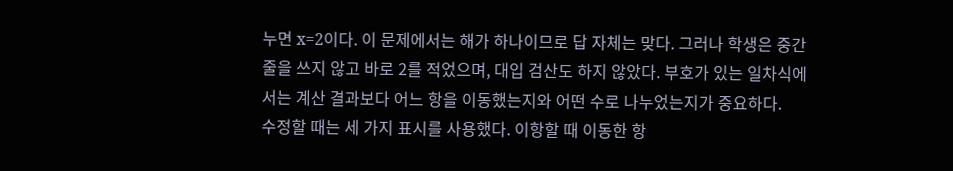누면 x=2이다. 이 문제에서는 해가 하나이므로 답 자체는 맞다. 그러나 학생은 중간 줄을 쓰지 않고 바로 2를 적었으며, 대입 검산도 하지 않았다. 부호가 있는 일차식에서는 계산 결과보다 어느 항을 이동했는지와 어떤 수로 나누었는지가 중요하다.
수정할 때는 세 가지 표시를 사용했다. 이항할 때 이동한 항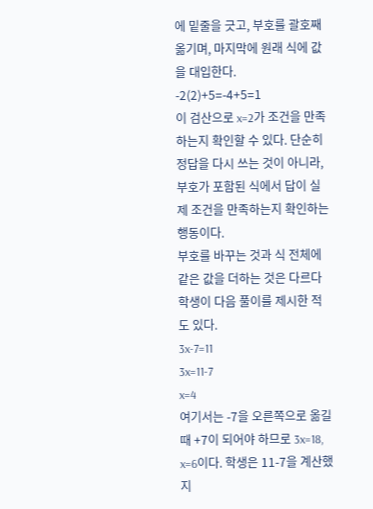에 밑줄을 긋고, 부호를 괄호째 옮기며, 마지막에 원래 식에 값을 대입한다.
-2(2)+5=-4+5=1
이 검산으로 x=2가 조건을 만족하는지 확인할 수 있다. 단순히 정답을 다시 쓰는 것이 아니라, 부호가 포함된 식에서 답이 실제 조건을 만족하는지 확인하는 행동이다.
부호를 바꾸는 것과 식 전체에 같은 값을 더하는 것은 다르다
학생이 다음 풀이를 제시한 적도 있다.
3x-7=11
3x=11-7
x=4
여기서는 -7을 오른쪽으로 옮길 때 +7이 되어야 하므로 3x=18, x=6이다. 학생은 11-7을 계산했지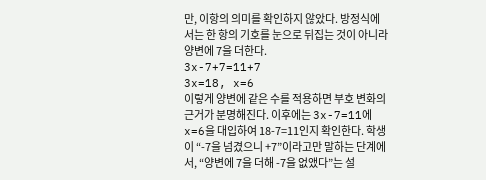만, 이항의 의미를 확인하지 않았다. 방정식에서는 한 항의 기호를 눈으로 뒤집는 것이 아니라 양변에 7을 더한다.
3x-7+7=11+7
3x=18, x=6
이렇게 양변에 같은 수를 적용하면 부호 변화의 근거가 분명해진다. 이후에는 3x-7=11에 x=6을 대입하여 18-7=11인지 확인한다. 학생이 “-7을 넘겼으니 +7”이라고만 말하는 단계에서, “양변에 7을 더해 -7을 없앴다”는 설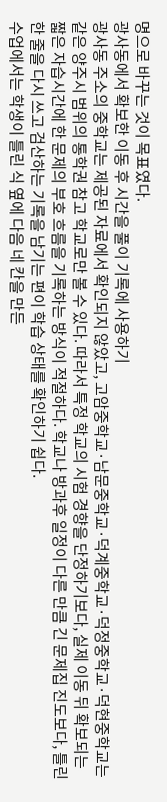명으로 바꾸는 것이 목표였다.
광사동에서 확보한 이동 후 시간을 풀이 기록에 사용하기
광사동 주소의 중학교는 제공된 자료에서 확인되지 않았고, 고암중학교·남문중학교·덕계중학교·덕정중학교·덕현중학교는 같은 양주시 범위의 통학권 참고 학교로만 볼 수 있다. 따라서 특정 학교의 시험 경향을 단정하기보다, 실제 이동 뒤 확보되는 짧은 자습시간에 한 문제의 부호 흐름을 기록하는 방식이 적절하다. 학교나 방과후 일정이 다른 만큼 긴 문제집 진도보다, 틀린 한 줄을 다시 쓰고 검산하는 기록을 남기는 편이 학습 상태를 확인하기 쉽다.
수업에서는 학생이 틀린 식 옆에 다음 네 칸을 만든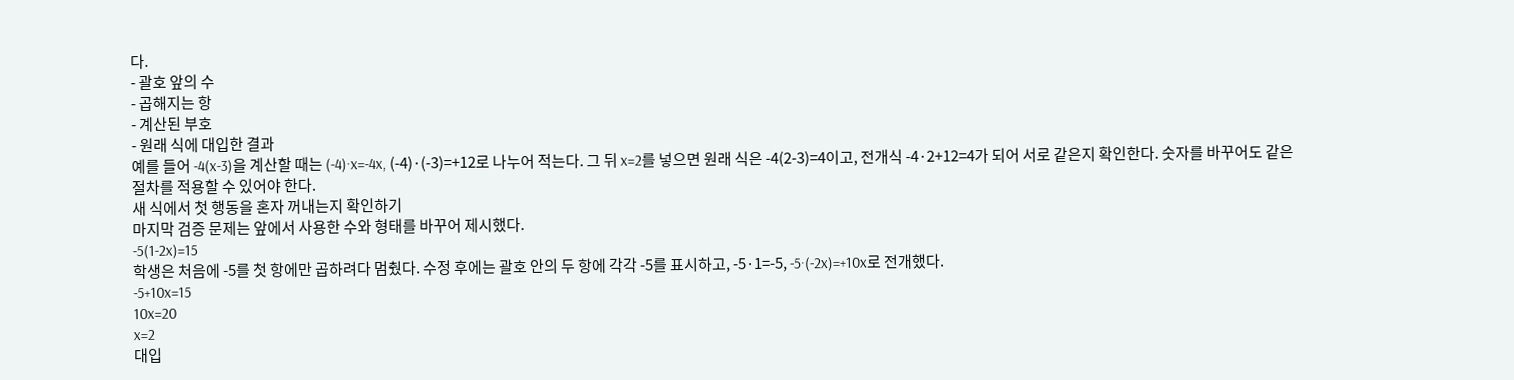다.
- 괄호 앞의 수
- 곱해지는 항
- 계산된 부호
- 원래 식에 대입한 결과
예를 들어 -4(x-3)을 계산할 때는 (-4)·x=-4x, (-4)·(-3)=+12로 나누어 적는다. 그 뒤 x=2를 넣으면 원래 식은 -4(2-3)=4이고, 전개식 -4·2+12=4가 되어 서로 같은지 확인한다. 숫자를 바꾸어도 같은 절차를 적용할 수 있어야 한다.
새 식에서 첫 행동을 혼자 꺼내는지 확인하기
마지막 검증 문제는 앞에서 사용한 수와 형태를 바꾸어 제시했다.
-5(1-2x)=15
학생은 처음에 -5를 첫 항에만 곱하려다 멈췄다. 수정 후에는 괄호 안의 두 항에 각각 -5를 표시하고, -5·1=-5, -5·(-2x)=+10x로 전개했다.
-5+10x=15
10x=20
x=2
대입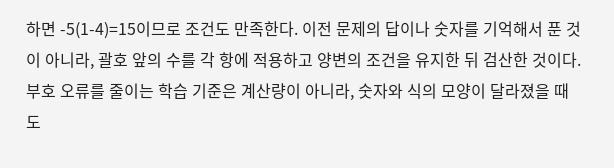하면 -5(1-4)=15이므로 조건도 만족한다. 이전 문제의 답이나 숫자를 기억해서 푼 것이 아니라, 괄호 앞의 수를 각 항에 적용하고 양변의 조건을 유지한 뒤 검산한 것이다. 부호 오류를 줄이는 학습 기준은 계산량이 아니라, 숫자와 식의 모양이 달라졌을 때도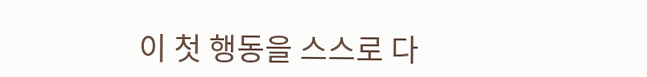이 첫 행동을 스스로 다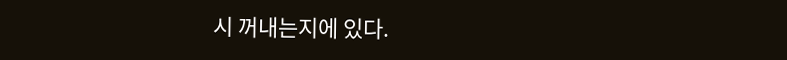시 꺼내는지에 있다.